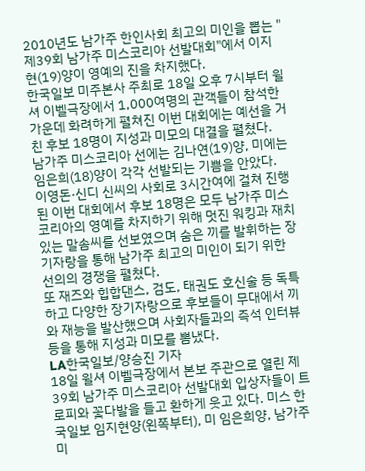2010년도 남가주 한인사회 최고의 미인을 뽑는 "제39회 남가주 미스코리아 선발대회"에서 이지현(19)양이 영예의 진을 차지했다.
한국일보 미주본사 주최로 18일 오후 7시부터 윌셔 이벨극장에서 1,000여명의 관객들이 참석한 가운데 화려하게 펼쳐진 이번 대회에는 예선을 거친 후보 18명이 지성과 미모의 대결을 펼쳤다.
남가주 미스코리아 선에는 김나연(19)양, 미에는 임은희(18)양이 각각 선발되는 기쁨을 안았다.
이영돈·신디 신씨의 사회로 3시간여에 걸쳐 진행된 이번 대회에서 후보 18명은 모두 남가주 미스코리아의 영예를 차지하기 위해 멋진 워킹과 재치 있는 말솜씨를 선보였으며 숨은 끼를 발휘하는 장기자랑을 통해 남가주 최고의 미인이 되기 위한 선의의 경쟁을 펼쳤다.
또 재즈와 힙합댄스, 검도, 태권도 호신술 등 독특하고 다양한 장기자랑으로 후보들이 무대에서 끼와 재능을 발산했으며 사회자들과의 즉석 인터뷰 등을 통해 지성과 미모를 뽐냈다.
LA한국일보/양승진 기자
18일 윌셔 이벨극장에서 본보 주관으로 열린 제39회 남가주 미스코리아 선발대회 입상자들이 트로피와 꽃다발을 들고 환하게 웃고 있다. 미스 한국일보 임지현양(왼쪽부터), 미 임은희양, 남가주 미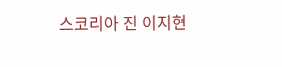스코리아 진 이지현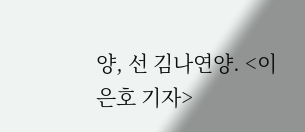양, 선 김나연양. <이은호 기자>